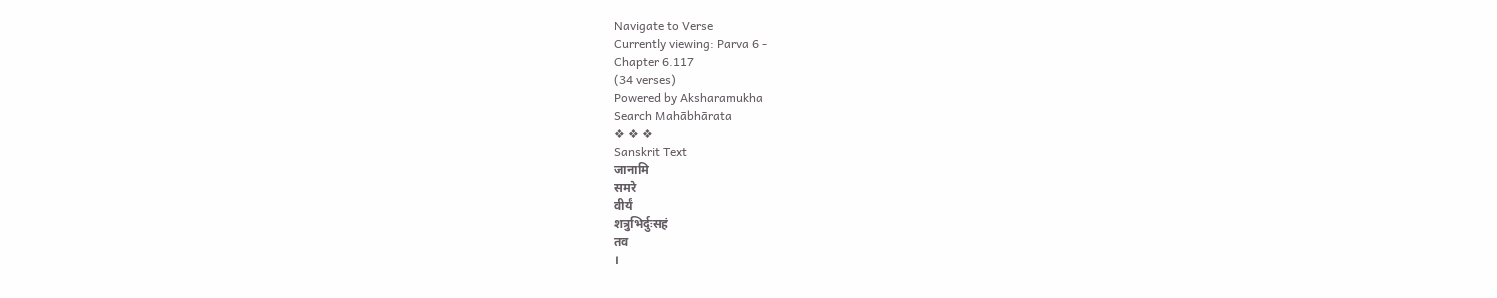Navigate to Verse
Currently viewing: Parva 6 -
Chapter 6.117
(34 verses)
Powered by Aksharamukha
Search Mahābhārata
❖ ❖ ❖
Sanskrit Text
जानामि
समरे
वीर्यं
शत्रुभिर्दुःसहं
तव
।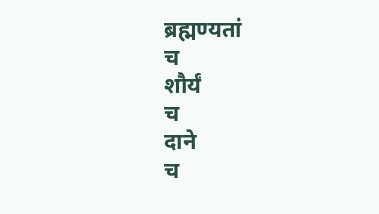ब्रह्मण्यतां
च
शौर्यं
च
दाने
च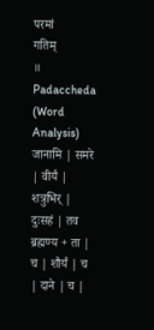परमां
गतिम्
॥
Padaccheda (Word Analysis)
जानामि | समरे | वीर्यं | शत्रुभिर् | दुःसहं | तव
ब्रह्मण्य + ता | च | शौर्यं | च | दाने | च |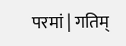परमां | गतिम्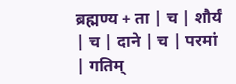ब्रह्मण्य + ता | च | शौर्यं | च | दाने | च | परमां | गतिम्